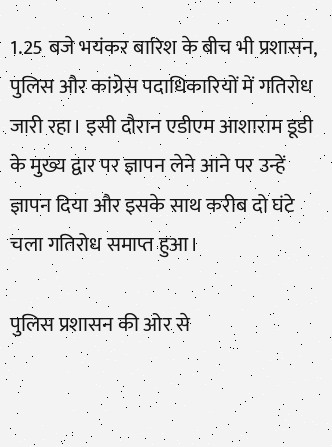1.25 बजे भयंकर बारिश के बीच भी प्रशासन, पुलिस और कांग्रेस पदाधिकारियों में गतिरोध जारी रहा। इसी दौरान एडीएम आशाराम डूडी के मुख्य द्वार पर ज्ञापन लेने आने पर उन्हें ज्ञापन दिया और इसके साथ करीब दो घंटे चला गतिरोध समाप्त हुआ।

पुलिस प्रशासन की ओर से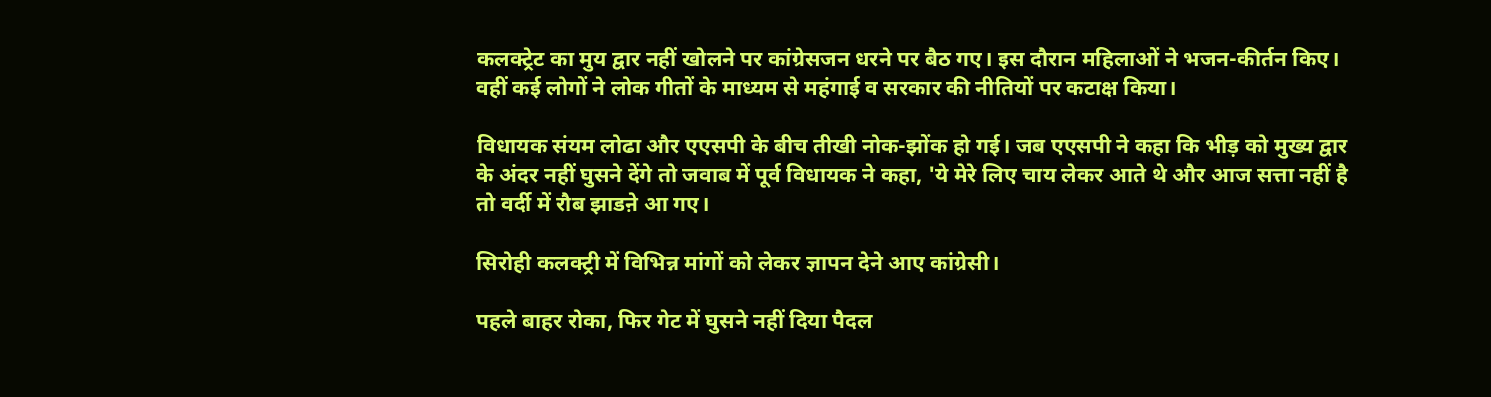कलक्ट्रेट का मुय द्वार नहीं खोलने पर कांग्रेसजन धरने पर बैठ गए। इस दौरान महिलाओं ने भजन-कीर्तन किए। वहीं कई लोगों ने लोक गीतों के माध्यम से महंगाई व सरकार की नीतियों पर कटाक्ष किया।

विधायक संयम लोढा और एएसपी के बीच तीखी नोक-झोंक हो गई। जब एएसपी ने कहा कि भीड़ को मुख्य द्वार के अंदर नहीं घुसने देंगे तो जवाब में पूर्व विधायक ने कहा, 'ये मेरे लिए चाय लेकर आते थे और आज सत्ता नहीं है तो वर्दी में रौब झाडऩे आ गए।

सिरोही कलक्ट्री में विभिन्न मांगों को लेकर ज्ञापन देने आए कांग्रेसी।

पहले बाहर रोका, फिर गेट में घुसने नहीं दिया पैदल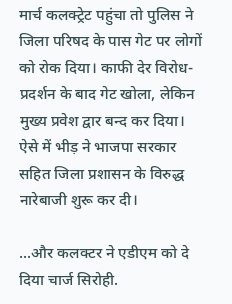मार्च कलक्ट्रेट पहुंचा तो पुलिस ने जिला परिषद के पास गेट पर लोगों को रोक दिया। काफी देर विरोध-प्रदर्शन के बाद गेट खोला, लेकिन मुख्य प्रवेश द्वार बन्द कर दिया। ऐसे में भीड़ ने भाजपा सरकार सहित जिला प्रशासन के विरुद्ध नारेबाजी शुरू कर दी।

...और कलक्टर ने एडीएम को दे दिया चार्ज सिरोही.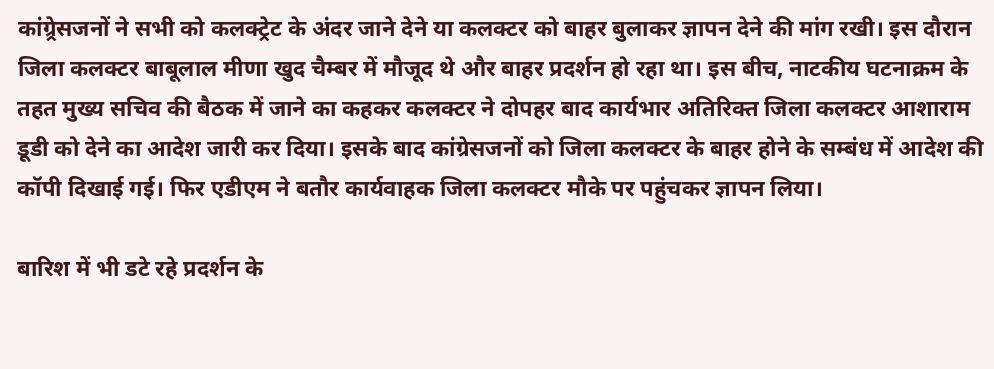कांग्र्रेसजनों ने सभी को कलक्ट्रेट के अंदर जाने देने या कलक्टर को बाहर बुलाकर ज्ञापन देने की मांग रखी। इस दौरान जिला कलक्टर बाबूलाल मीणा खुद चैम्बर में मौजूद थे और बाहर प्रदर्शन हो रहा था। इस बीच, नाटकीय घटनाक्रम के तहत मुख्य सचिव की बैठक में जाने का कहकर कलक्टर ने दोपहर बाद कार्यभार अतिरिक्त जिला कलक्टर आशाराम डूडी को देने का आदेश जारी कर दिया। इसके बाद कांग्रेसजनों को जिला कलक्टर के बाहर होने के सम्बंध में आदेश की कॉपी दिखाई गई। फिर एडीएम ने बतौर कार्यवाहक जिला कलक्टर मौके पर पहुंचकर ज्ञापन लिया।

बारिश में भी डटे रहे प्रदर्शन के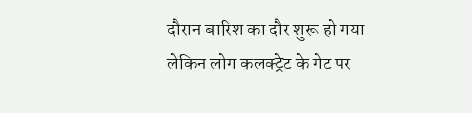दौरान बारिश का दौर शुरू हो गया लेकिन लोग कलक्ट्रेट के गेट पर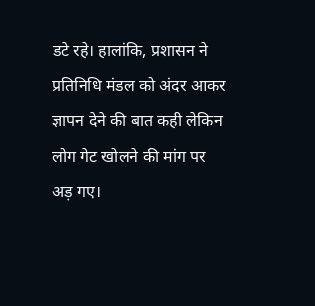डटे रहे। हालांकि, प्रशासन ने प्रतिनिधि मंडल को अंदर आकर ज्ञापन देने की बात कही लेकिन लोग गेट खोलने की मांग पर अड़ गए।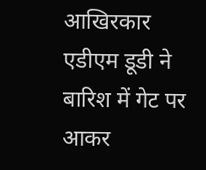आखिरकार एडीएम डूडी ने बारिश में गेट पर आकर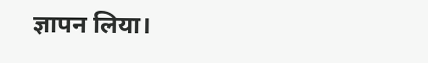ज्ञापन लिया।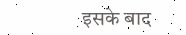इसके बाद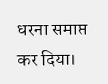धरना समाप्त कर दिया।